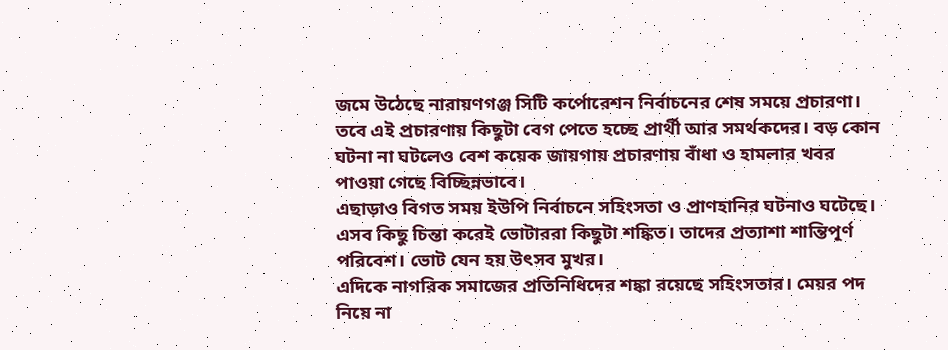জমে উঠেছে নারায়ণগঞ্জ সিটি কর্পোরেশন নির্বাচনের শেষ সময়ে প্রচারণা। তবে এই প্রচারণায় কিছুটা বেগ পেতে হচ্ছে প্রার্থী আর সমর্থকদের। বড় কোন ঘটনা না ঘটলেও বেশ কয়েক জায়গায় প্রচারণায় বাঁধা ও হামলার খবর পাওয়া গেছে বিচ্ছিন্নভাবে।
এছাড়াও বিগত সময় ইউপি নির্বাচনে সহিংসতা ও প্রাণহানির ঘটনাও ঘটেছে। এসব কিছু চিন্তা করেই ভোটাররা কিছুটা শঙ্কিত। তাদের প্রত্যাশা শান্তিপূর্ণ পরিবেশ। ভোট যেন হয় উৎসব মুখর।
এদিকে নাগরিক সমাজের প্রতিনিধিদের শঙ্কা রয়েছে সহিংসতার। মেয়র পদ নিয়ে না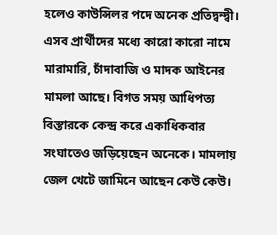হলেও কাউন্সিলর পদে অনেক প্রতিদ্বন্দ্বী। এসব প্রার্থীদের মধ্যে কারো কারো নামে মারামারি, চাঁদাবাজি ও মাদক আইনের মামলা আছে। বিগত সময় আধিপত্য বিস্তারকে কেন্দ্র করে একাধিকবার সংঘাতেও জড়িয়েছেন অনেকে। মামলায় জেল খেটে জামিনে আছেন কেউ কেউ।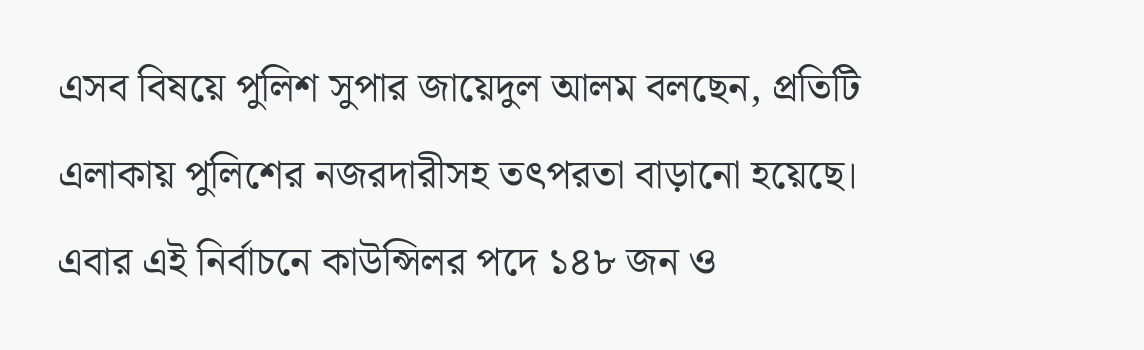এসব বিষয়ে পুলিশ সুপার জায়েদুল আলম বলছেন, প্রতিটি এলাকায় পুলিশের নজরদারীসহ তৎপরতা বাড়ানো হয়েছে।
এবার এই নির্বাচনে কাউন্সিলর পদে ১৪৮ জন ও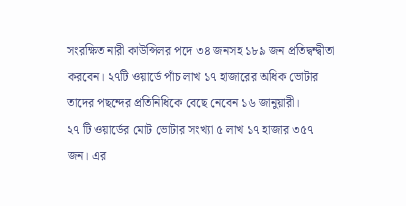সংরক্ষিত নারী কাউন্সিলর পদে ৩৪ জনসহ ১৮৯ জন প্রতিদ্বন্দ্বীতা করবেন। ২৭টি ওয়ার্ডে পাঁচ লাখ ১৭ হাজারের অধিক ভোটার তাদের পছন্দের প্রতিনিধিকে বেছে নেবেন ১৬ জানুয়ারী।
২৭ টি ওয়ার্ডের মোট ভোটার সংখ্যা ৫ লাখ ১৭ হাজার ৩৫৭ জন। এর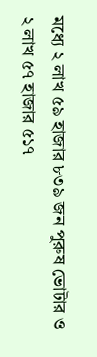মধ্যে ২ লাখ ৫৯ হাজার ৮৩৯ জন পুরুষ ভোটার ও ২ লাখ ৫৭ হাজার ৫১৭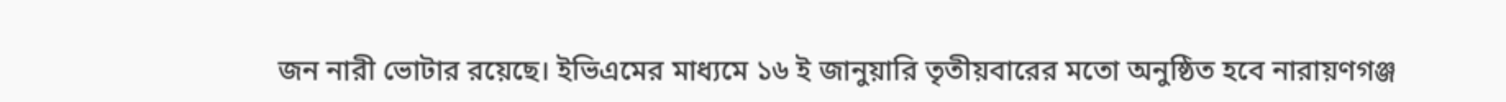জন নারী ভোটার রয়েছে। ইভিএমের মাধ্যমে ১৬ ই জানুয়ারি তৃতীয়বারের মতো অনুষ্ঠিত হবে নারায়ণগঞ্জ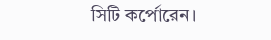সিটি কর্পোরেন।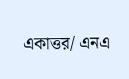একাত্তর/ এনএ